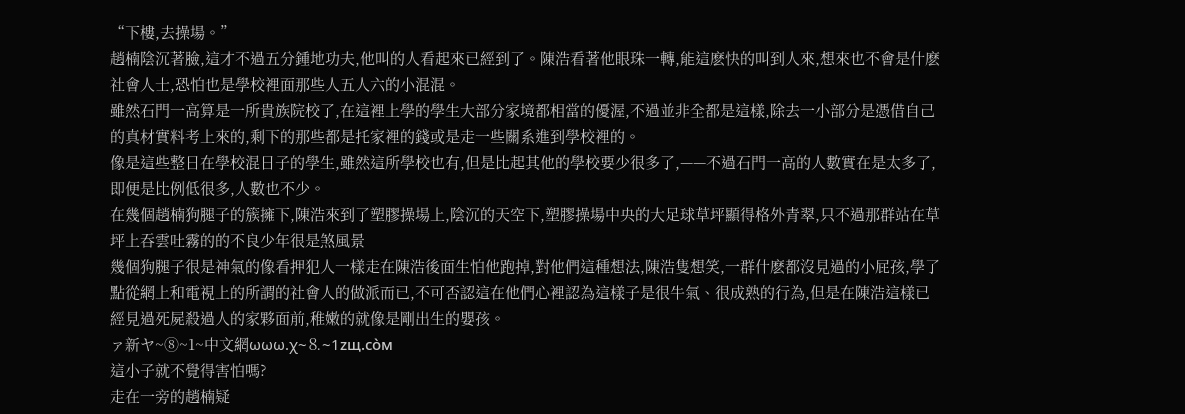“下樓,去操場。”
趙楠陰沉著臉,這才不過五分鍾地功夫,他叫的人看起來已經到了。陳浩看著他眼珠一轉,能這麽快的叫到人來,想來也不會是什麽社會人士,恐怕也是學校裡面那些人五人六的小混混。
雖然石門一高算是一所貴族院校了,在這裡上學的學生大部分家境都相當的優渥,不過並非全都是這樣,除去一小部分是憑借自己的真材實料考上來的,剩下的那些都是托家裡的錢或是走一些關系進到學校裡的。
像是這些整日在學校混日子的學生,雖然這所學校也有,但是比起其他的學校要少很多了,——不過石門一高的人數實在是太多了,即便是比例低很多,人數也不少。
在幾個趙楠狗腿子的簇擁下,陳浩來到了塑膠操場上,陰沉的天空下,塑膠操場中央的大足球草坪顯得格外青翠,只不過那群站在草坪上吞雲吐霧的的不良少年很是煞風景
幾個狗腿子很是神氣的像看押犯人一樣走在陳浩後面生怕他跑掉,對他們這種想法,陳浩隻想笑,一群什麽都沒見過的小屁孩,學了點從網上和電視上的所謂的社會人的做派而已,不可否認這在他們心裡認為這樣子是很牛氣、很成熟的行為,但是在陳浩這樣已經見過死屍殺過人的家夥面前,稚嫩的就像是剛出生的嬰孩。
ァ新ヤ~⑧~1~中文網ωωω.χ~⒏~1zщ.còм
這小子就不覺得害怕嗎?
走在一旁的趙楠疑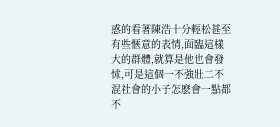惑的看著陳浩十分輕松甚至有些愜意的表情,面臨這樣大的群體,就算是他也會發怵,可是這個一不強壯二不混社會的小子怎麽會一點都不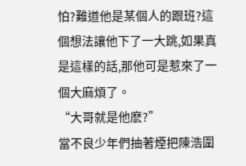怕?難道他是某個人的跟班?這個想法讓他下了一大跳,如果真是這樣的話,那他可是惹來了一個大麻煩了。
“大哥就是他麽?”
當不良少年們抽著煙把陳浩圍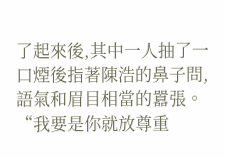了起來後,其中一人抽了一口煙後指著陳浩的鼻子問,語氣和眉目相當的囂張。
“我要是你就放尊重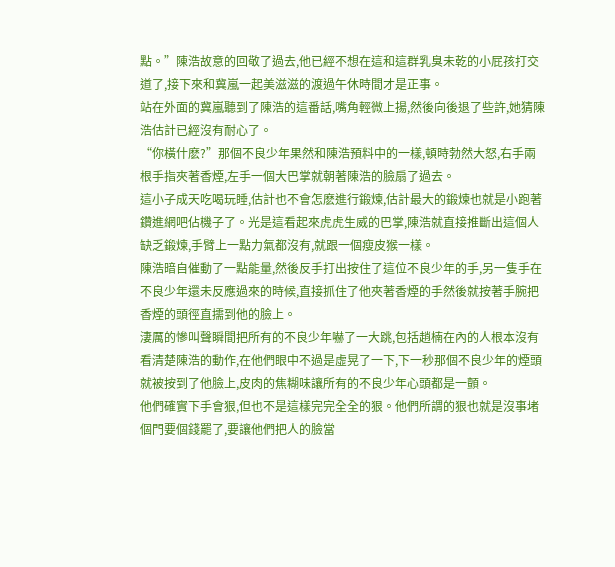點。”陳浩故意的回敬了過去,他已經不想在這和這群乳臭未乾的小屁孩打交道了,接下來和冀嵐一起美滋滋的渡過午休時間才是正事。
站在外面的冀嵐聽到了陳浩的這番話,嘴角輕微上揚,然後向後退了些許,她猜陳浩估計已經沒有耐心了。
“你橫什麽?”那個不良少年果然和陳浩預料中的一樣,頓時勃然大怒,右手兩根手指夾著香煙,左手一個大巴掌就朝著陳浩的臉扇了過去。
這小子成天吃喝玩睡,估計也不會怎麽進行鍛煉,估計最大的鍛煉也就是小跑著鑽進網吧佔機子了。光是這看起來虎虎生威的巴掌,陳浩就直接推斷出這個人缺乏鍛煉,手臂上一點力氣都沒有,就跟一個瘦皮猴一樣。
陳浩暗自催動了一點能量,然後反手打出按住了這位不良少年的手,另一隻手在不良少年還未反應過來的時候,直接抓住了他夾著香煙的手然後就按著手腕把香煙的頭徑直擩到他的臉上。
淒厲的慘叫聲瞬間把所有的不良少年嚇了一大跳,包括趙楠在內的人根本沒有看清楚陳浩的動作,在他們眼中不過是虛晃了一下,下一秒那個不良少年的煙頭就被按到了他臉上,皮肉的焦糊味讓所有的不良少年心頭都是一顫。
他們確實下手會狠,但也不是這樣完完全全的狠。他們所謂的狠也就是沒事堵個門要個錢罷了,要讓他們把人的臉當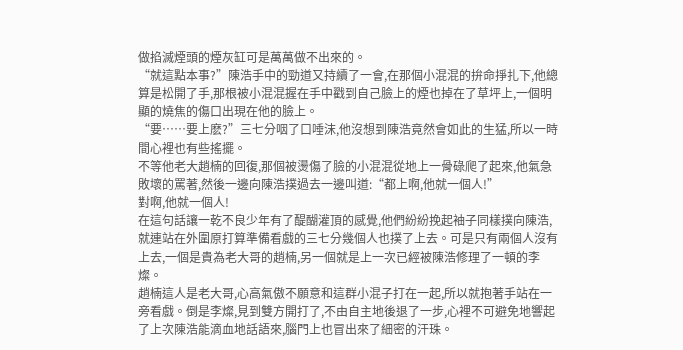做掐滅煙頭的煙灰缸可是萬萬做不出來的。
“就這點本事?”陳浩手中的勁道又持續了一會,在那個小混混的拚命掙扎下,他總算是松開了手,那根被小混混握在手中戳到自己臉上的煙也掉在了草坪上,一個明顯的燒焦的傷口出現在他的臉上。
“要……要上麽?”三七分咽了口唾沫,他沒想到陳浩竟然會如此的生猛,所以一時間心裡也有些搖擺。
不等他老大趙楠的回復,那個被燙傷了臉的小混混從地上一骨碌爬了起來,他氣急敗壞的罵著,然後一邊向陳浩撲過去一邊叫道:“都上啊,他就一個人!”
對啊,他就一個人!
在這句話讓一乾不良少年有了醍醐灌頂的感覺,他們紛紛挽起袖子同樣撲向陳浩,就連站在外圍原打算準備看戲的三七分幾個人也撲了上去。可是只有兩個人沒有上去,一個是貴為老大哥的趙楠,另一個就是上一次已經被陳浩修理了一頓的李燦。
趙楠這人是老大哥,心高氣傲不願意和這群小混子打在一起,所以就抱著手站在一旁看戲。倒是李燦,見到雙方開打了,不由自主地後退了一步,心裡不可避免地響起了上次陳浩能滴血地話語來,腦門上也冒出來了細密的汗珠。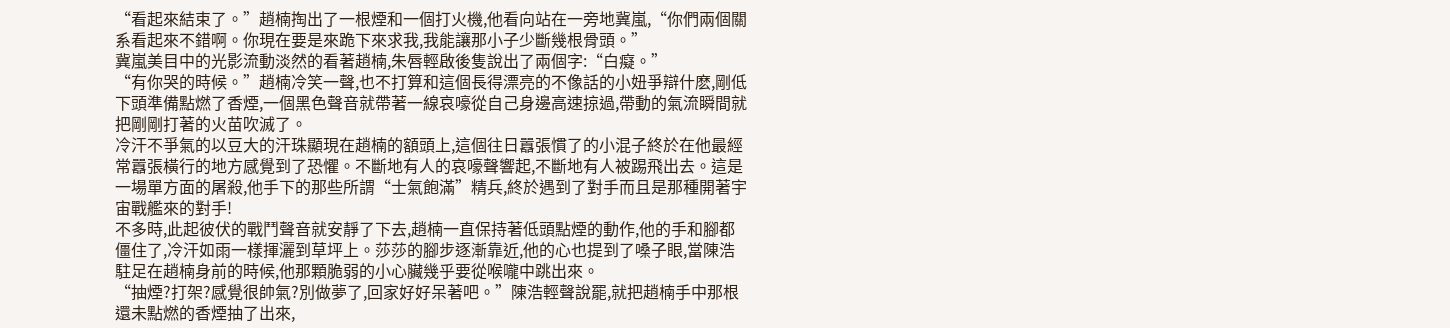“看起來結束了。”趙楠掏出了一根煙和一個打火機,他看向站在一旁地冀嵐,“你們兩個關系看起來不錯啊。你現在要是來跪下來求我,我能讓那小子少斷幾根骨頭。”
冀嵐美目中的光影流動淡然的看著趙楠,朱唇輕啟後隻說出了兩個字:“白癡。”
“有你哭的時候。”趙楠冷笑一聲,也不打算和這個長得漂亮的不像話的小妞爭辯什麽,剛低下頭準備點燃了香煙,一個黑色聲音就帶著一線哀嚎從自己身邊高速掠過,帶動的氣流瞬間就把剛剛打著的火苗吹滅了。
冷汗不爭氣的以豆大的汗珠顯現在趙楠的額頭上,這個往日囂張慣了的小混子終於在他最經常囂張橫行的地方感覺到了恐懼。不斷地有人的哀嚎聲響起,不斷地有人被踢飛出去。這是一場單方面的屠殺,他手下的那些所謂“士氣飽滿”精兵,終於遇到了對手而且是那種開著宇宙戰艦來的對手!
不多時,此起彼伏的戰鬥聲音就安靜了下去,趙楠一直保持著低頭點煙的動作,他的手和腳都僵住了,冷汗如雨一樣揮灑到草坪上。莎莎的腳步逐漸靠近,他的心也提到了嗓子眼,當陳浩駐足在趙楠身前的時候,他那顆脆弱的小心臟幾乎要從喉嚨中跳出來。
“抽煙?打架?感覺很帥氣?別做夢了,回家好好呆著吧。”陳浩輕聲說罷,就把趙楠手中那根還未點燃的香煙抽了出來,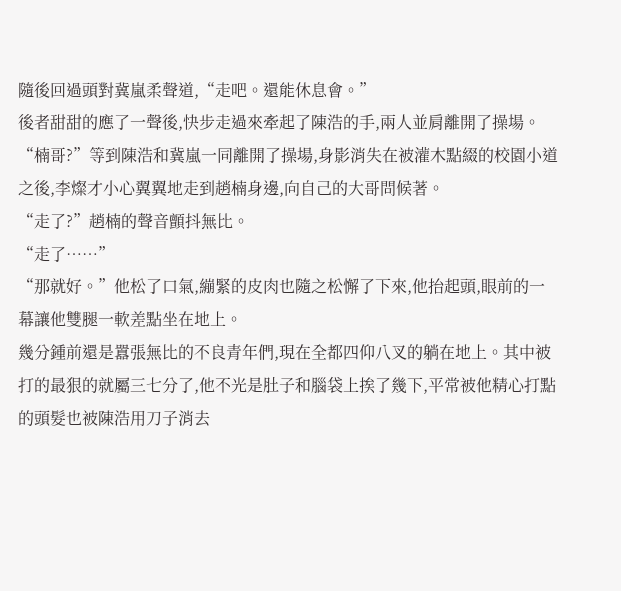隨後回過頭對冀嵐柔聲道,“走吧。還能休息會。”
後者甜甜的應了一聲後,快步走過來牽起了陳浩的手,兩人並肩離開了操場。
“楠哥?”等到陳浩和冀嵐一同離開了操場,身影消失在被灌木點綴的校園小道之後,李燦才小心翼翼地走到趙楠身邊,向自己的大哥問候著。
“走了?”趙楠的聲音顫抖無比。
“走了……”
“那就好。”他松了口氣,繃緊的皮肉也隨之松懈了下來,他抬起頭,眼前的一幕讓他雙腿一軟差點坐在地上。
幾分鍾前還是囂張無比的不良青年們,現在全都四仰八叉的躺在地上。其中被打的最狠的就屬三七分了,他不光是肚子和腦袋上挨了幾下,平常被他精心打點的頭髮也被陳浩用刀子消去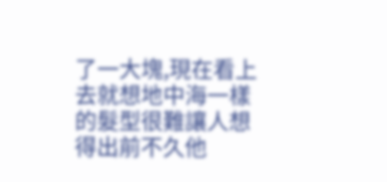了一大塊,現在看上去就想地中海一樣的髮型很難讓人想得出前不久他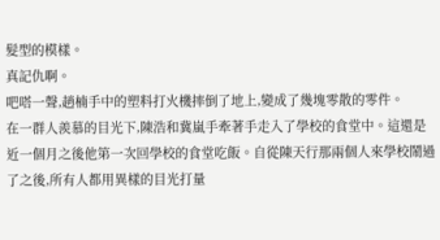髮型的模樣。
真記仇啊。
吧嗒一聲,趙楠手中的塑料打火機摔倒了地上,變成了幾塊零散的零件。
在一群人羨慕的目光下,陳浩和冀嵐手牽著手走入了學校的食堂中。這還是近一個月之後他第一次回學校的食堂吃飯。自從陳天行那兩個人來學校鬧過了之後,所有人都用異樣的目光打量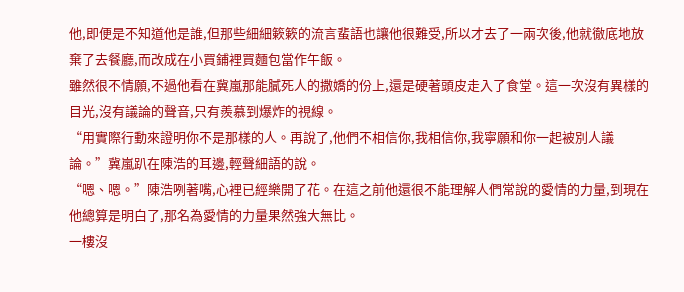他,即便是不知道他是誰,但那些細細簌簌的流言蜚語也讓他很難受,所以才去了一兩次後,他就徹底地放棄了去餐廳,而改成在小買鋪裡買麵包當作午飯。
雖然很不情願,不過他看在冀嵐那能膩死人的撒嬌的份上,還是硬著頭皮走入了食堂。這一次沒有異樣的目光,沒有議論的聲音,只有羨慕到爆炸的視線。
“用實際行動來證明你不是那樣的人。再說了,他們不相信你,我相信你,我寧願和你一起被別人議論。”冀嵐趴在陳浩的耳邊,輕聲細語的說。
“嗯、嗯。”陳浩咧著嘴,心裡已經樂開了花。在這之前他還很不能理解人們常說的愛情的力量,到現在他總算是明白了,那名為愛情的力量果然強大無比。
一樓沒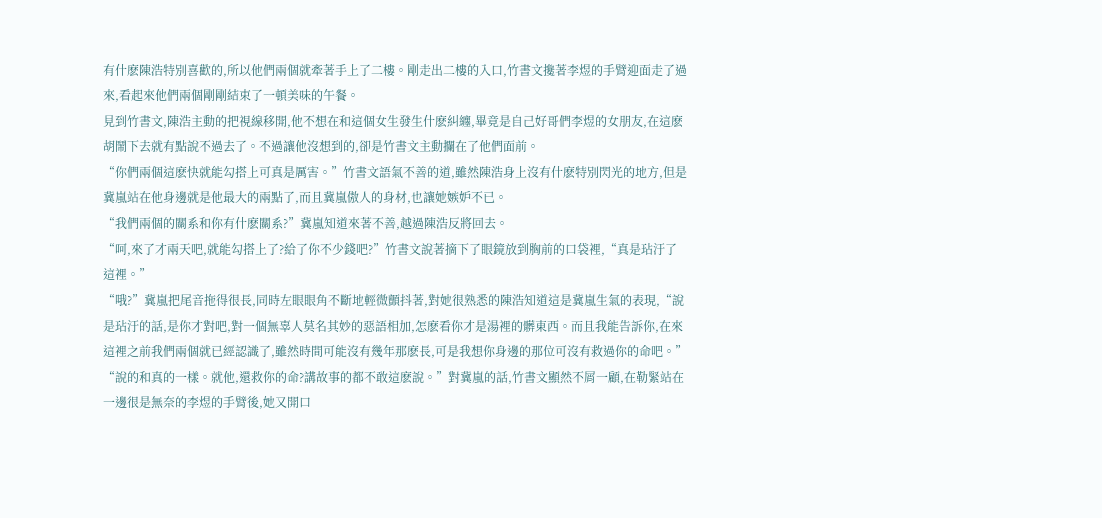有什麽陳浩特別喜歡的,所以他們兩個就牽著手上了二樓。剛走出二樓的入口,竹書文攙著李煜的手臂迎面走了過來,看起來他們兩個剛剛結束了一頓美味的午餐。
見到竹書文,陳浩主動的把視線移開,他不想在和這個女生發生什麽糾纏,畢竟是自己好哥們李煜的女朋友,在這麽胡鬧下去就有點說不過去了。不過讓他沒想到的,卻是竹書文主動攔在了他們面前。
“你們兩個這麽快就能勾搭上可真是厲害。”竹書文語氣不善的道,雖然陳浩身上沒有什麽特別閃光的地方,但是冀嵐站在他身邊就是他最大的兩點了,而且冀嵐傲人的身材,也讓她嫉妒不已。
“我們兩個的關系和你有什麽關系?”冀嵐知道來著不善,越過陳浩反將回去。
“呵,來了才兩天吧,就能勾搭上了?給了你不少錢吧?”竹書文說著摘下了眼鏡放到胸前的口袋裡,“真是玷汙了這裡。”
“哦?”冀嵐把尾音拖得很長,同時左眼眼角不斷地輕微顫抖著,對她很熟悉的陳浩知道這是冀嵐生氣的表現,“說是玷汙的話,是你才對吧,對一個無辜人莫名其妙的惡語相加,怎麽看你才是湯裡的髒東西。而且我能告訴你,在來這裡之前我們兩個就已經認識了,雖然時間可能沒有幾年那麽長,可是我想你身邊的那位可沒有救過你的命吧。”
“說的和真的一樣。就他,還救你的命?講故事的都不敢這麽說。”對冀嵐的話,竹書文顯然不屑一顧,在勒緊站在一邊很是無奈的李煜的手臂後,她又開口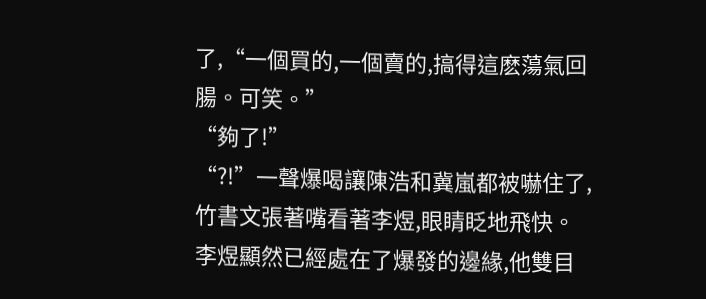了,“一個買的,一個賣的,搞得這麽蕩氣回腸。可笑。”
“夠了!”
“?!”一聲爆喝讓陳浩和冀嵐都被嚇住了,竹書文張著嘴看著李煜,眼睛眨地飛快。
李煜顯然已經處在了爆發的邊緣,他雙目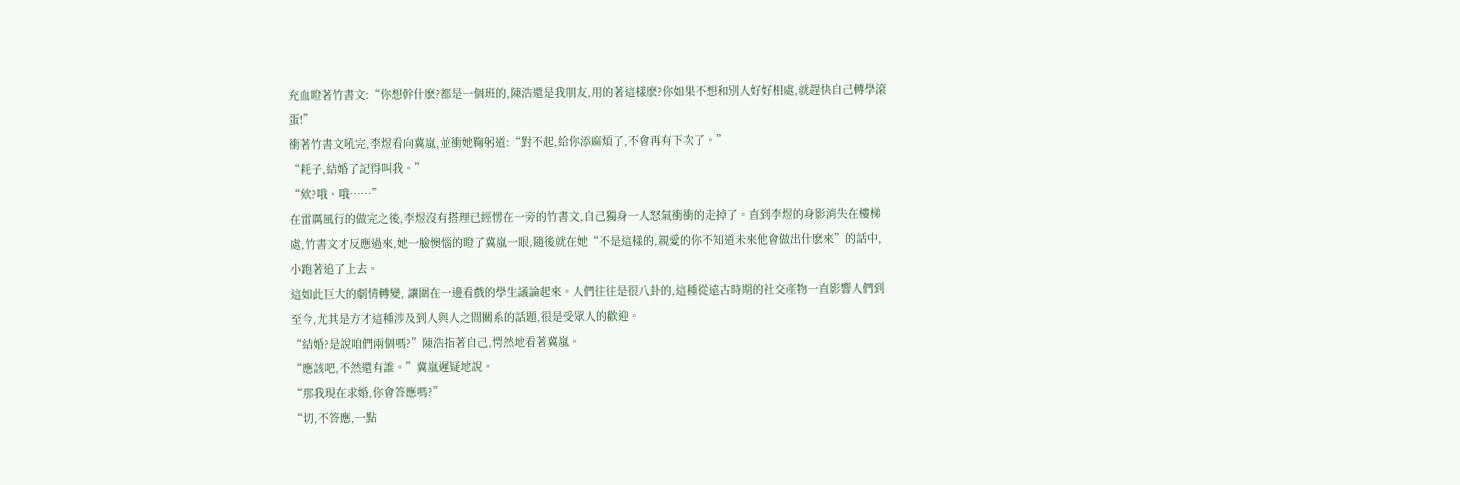充血瞪著竹書文:“你想幹什麽?都是一個班的,陳浩還是我朋友,用的著這樣麽?你如果不想和別人好好相處,就趕快自己轉學滾蛋!”
衝著竹書文吼完,李煜看向冀嵐,並衝她鞠躬道:“對不起,給你添麻煩了,不會再有下次了。”
“耗子,結婚了記得叫我。”
“欸?哦、哦……”
在雷厲風行的做完之後,李煜沒有搭理已經愣在一旁的竹書文,自己獨身一人怒氣衝衝的走掉了。直到李煜的身影消失在樓梯處,竹書文才反應過來,她一臉懊惱的瞪了冀嵐一眼,隨後就在她“不是這樣的,親愛的你不知道未來他會做出什麽來”的話中,小跑著追了上去。
這如此巨大的劇情轉變, 讓圍在一邊看戲的學生議論起來。人們往往是很八卦的,這種從遠古時期的社交產物一直影響人們到至今,尤其是方才這種涉及到人與人之間關系的話題,很是受眾人的歡迎。
“結婚?是說咱們兩個嗎?”陳浩指著自己,愕然地看著冀嵐。
“應該吧,不然還有誰。”冀嵐遲疑地說。
“那我現在求婚,你會答應嗎?”
“切,不答應,一點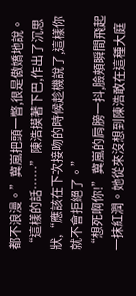都不浪漫。”冀嵐把頭一瞥,很是傲嬌地說。
“這樣的話……”陳浩摸著下巴,作出了沉思狀,“應該在下次接吻的時候趁機說了,這樣你就不會拒絕了。”
“想死啊你!”冀嵐的肩膀一抖,臉頰瞬間飛起一抹紅潤。她從來沒想到陳浩敢在這種大庭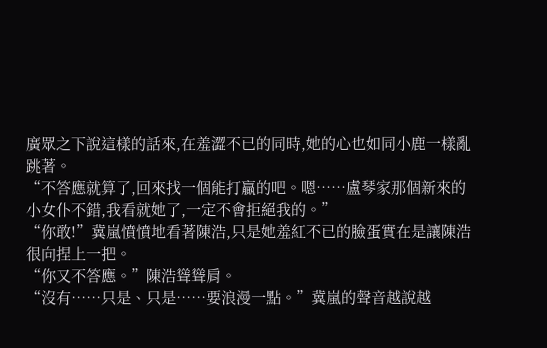廣眾之下說這樣的話來,在羞澀不已的同時,她的心也如同小鹿一樣亂跳著。
“不答應就算了,回來找一個能打贏的吧。嗯……盧琴家那個新來的小女仆不錯,我看就她了,一定不會拒絕我的。”
“你敢!”冀嵐憤憤地看著陳浩,只是她羞紅不已的臉蛋實在是讓陳浩很向捏上一把。
“你又不答應。”陳浩聳聳肩。
“沒有……只是、只是……要浪漫一點。”冀嵐的聲音越說越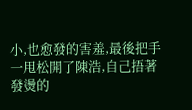小,也愈發的害羞,最後把手一甩松開了陳浩,自己捂著發燙的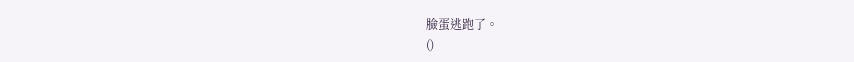臉蛋逃跑了。
()